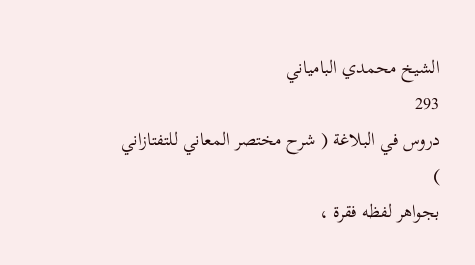الشيخ محمدي البامياني
293
دروس في البلاغة ( شرح مختصر المعاني للتفتازاني )
بجواهر لفظه فقرة ،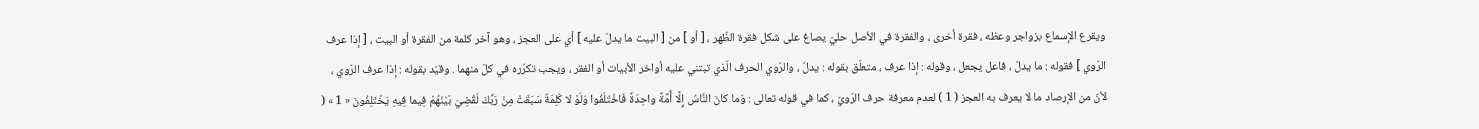ويقرع الإسماع بزواجر وعظه ، فقرة أخرى ، والفقرة في الأصل حليّ يصاغ على شكل فقرة الظّهر ، [ أو ] من [ البيت ما يدلّ عليه ] أي على العجز ، وهو آخر كلمة من الفقرة أو البيت ، [ إذا عرف الرّوي ] فقوله : ما يدلّ ، فاعل يجعل ، وقوله : إذا عرف ، متعلّق بقوله : يدلّ ، والرّوي الحرف الّذي تبتني عليه أواخر الأبيات أو الفقر ، ويجب تكرّره في كلّ منهما . وقيّد بقوله : إذا عرف الرّوي ، لأنّ من الإرصاد ما لا يعرف به العجز ( 1 ) لعدم معرفة حرف الرّويّ ، كما في قوله تعالى : وَما كانَ النَّاسُ إِلَّا أُمَّةً واحِدَةً فَاخْتَلَفُوا وَلَوْ لا كَلِمَةٌ سَبَقَتْ مِنْ رَبِّكَ لَقُضِيَ بَيْنَهُمْ فِيما فِيهِ يَخْتَلِفُونَ « 1 » (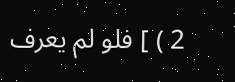2 ) ] فلو لم يعرف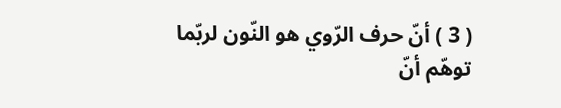( 3 ) أنّ حرف الرّوي هو النّون لربّما توهّم أنّ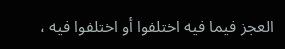العجز فيما فيه اختلفوا أو اختلفوا فيه ،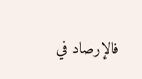فالإرصاد في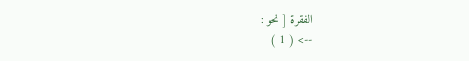الفقرة [ نحو :
--> ( 1 )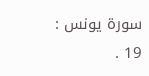سورة يونس : 19 .